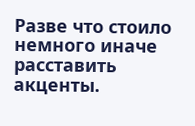Разве что стоило немного иначе расставить акценты.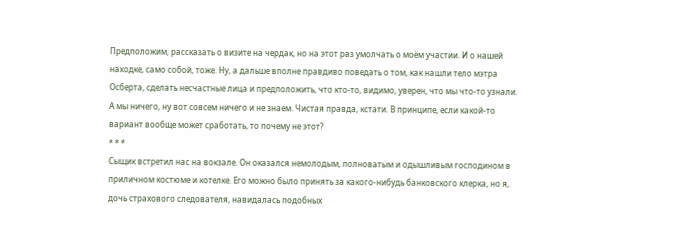Предположим, рассказать о визите на чердак, но на этот раз умолчать о моём участии. И о нашей находке, само собой, тоже. Ну, а дальше вполне правдиво поведать о том, как нашли тело мэтра Осберта, сделать несчастные лица и предположить, что кто-то, видимо, уверен, что мы что-то узнали. А мы ничего, ну вот совсем ничего и не знаем. Чистая правда, кстати. В принципе, если какой-то вариант вообще может сработать, то почему не этот?
* * *
Сыщик встретил нас на вокзале. Он оказался немолодым, полноватым и одышливым господином в приличном костюме и котелке. Его можно было принять за какого-нибудь банковского клерка, но я, дочь страхового следователя, навидалась подобных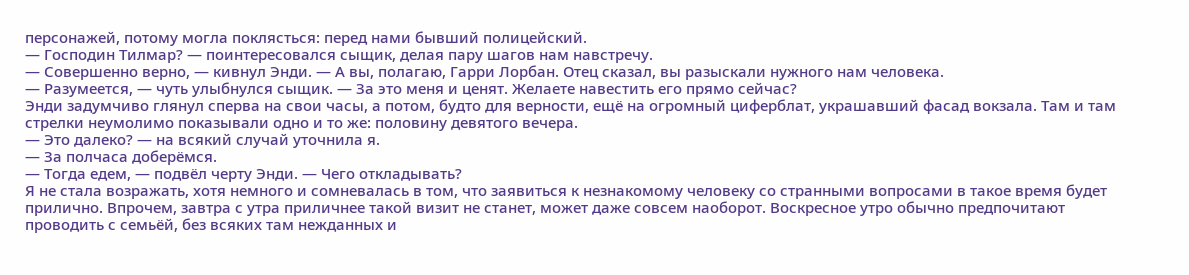персонажей, потому могла поклясться: перед нами бывший полицейский.
— Господин Тилмар? — поинтересовался сыщик, делая пару шагов нам навстречу.
— Совершенно верно, — кивнул Энди. — А вы, полагаю, Гарри Лорбан. Отец сказал, вы разыскали нужного нам человека.
— Разумеется, — чуть улыбнулся сыщик. — За это меня и ценят. Желаете навестить его прямо сейчас?
Энди задумчиво глянул сперва на свои часы, а потом, будто для верности, ещё на огромный циферблат, украшавший фасад вокзала. Там и там стрелки неумолимо показывали одно и то же: половину девятого вечера.
— Это далеко? — на всякий случай уточнила я.
— За полчаса доберёмся.
— Тогда едем, — подвёл черту Энди. — Чего откладывать?
Я не стала возражать, хотя немного и сомневалась в том, что заявиться к незнакомому человеку со странными вопросами в такое время будет прилично. Впрочем, завтра с утра приличнее такой визит не станет, может даже совсем наоборот. Воскресное утро обычно предпочитают проводить с семьёй, без всяких там нежданных и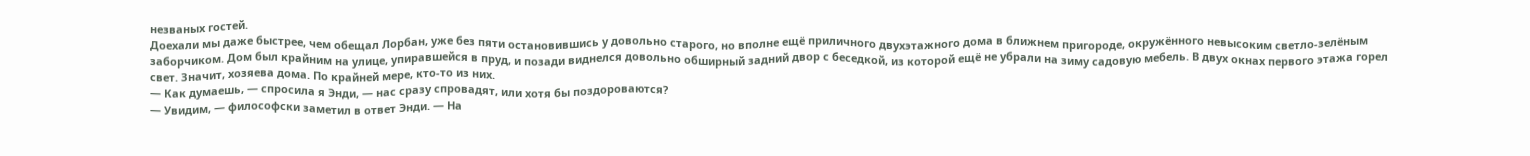незваных гостей.
Доехали мы даже быстрее, чем обещал Лорбан, уже без пяти остановившись у довольно старого, но вполне ещё приличного двухэтажного дома в ближнем пригороде, окружённого невысоким светло-зелёным заборчиком. Дом был крайним на улице, упиравшейся в пруд, и позади виднелся довольно обширный задний двор с беседкой, из которой ещё не убрали на зиму садовую мебель. В двух окнах первого этажа горел свет. Значит, хозяева дома. По крайней мере, кто-то из них.
— Как думаешь, — спросила я Энди, — нас сразу спровадят, или хотя бы поздороваются?
— Увидим, — философски заметил в ответ Энди. — На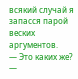всякий случай я запасся парой веских аргументов.
— Это каких же? —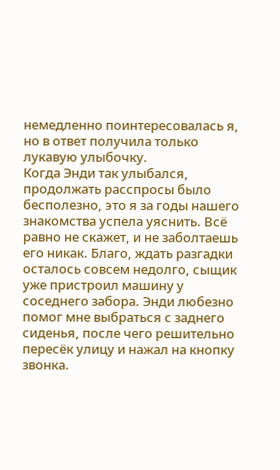немедленно поинтересовалась я, но в ответ получила только лукавую улыбочку.
Когда Энди так улыбался, продолжать расспросы было бесполезно, это я за годы нашего знакомства успела уяснить. Всё равно не скажет, и не заболтаешь его никак. Благо, ждать разгадки осталось совсем недолго, сыщик уже пристроил машину у соседнего забора. Энди любезно помог мне выбраться с заднего сиденья, после чего решительно пересёк улицу и нажал на кнопку звонка.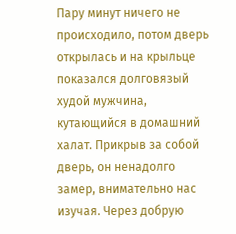Пару минут ничего не происходило, потом дверь открылась и на крыльце показался долговязый худой мужчина, кутающийся в домашний халат. Прикрыв за собой дверь, он ненадолго замер, внимательно нас изучая. Через добрую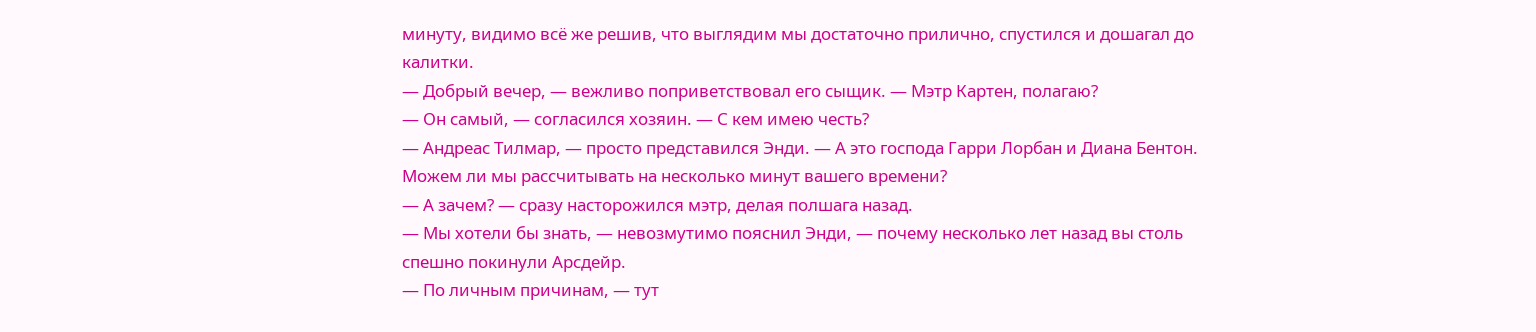минуту, видимо всё же решив, что выглядим мы достаточно прилично, спустился и дошагал до калитки.
— Добрый вечер, — вежливо поприветствовал его сыщик. — Мэтр Картен, полагаю?
— Он самый, — согласился хозяин. — С кем имею честь?
— Андреас Тилмар, — просто представился Энди. — А это господа Гарри Лорбан и Диана Бентон. Можем ли мы рассчитывать на несколько минут вашего времени?
— А зачем? — сразу насторожился мэтр, делая полшага назад.
— Мы хотели бы знать, — невозмутимо пояснил Энди, — почему несколько лет назад вы столь спешно покинули Арсдейр.
— По личным причинам, — тут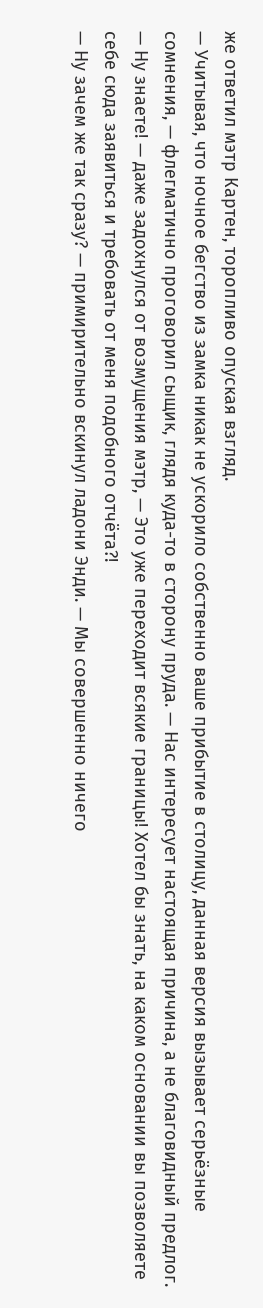же ответил мэтр Картен, торопливо опуская взгляд.
— Учитывая, что ночное бегство из замка никак не ускорило собственно ваше прибытие в столицу, данная версия вызывает серьёзные сомнения, — флегматично проговорил сыщик, глядя куда-то в сторону пруда. — Нас интересует настоящая причина, а не благовидный предлог.
— Ну знаете! — даже задохнулся от возмущения мэтр, — Это уже переходит всякие границы! Хотел бы знать, на каком основании вы позволяете себе сюда заявиться и требовать от меня подобного отчёта?!
— Ну зачем же так сразу? — примирительно вскинул ладони Энди. — Мы совершенно ничего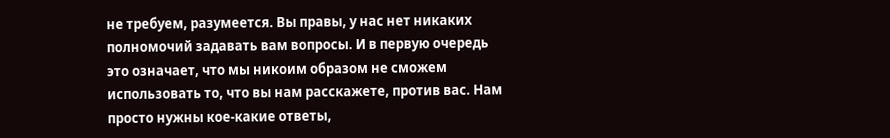не требуем, разумеется. Вы правы, у нас нет никаких полномочий задавать вам вопросы. И в первую очередь это означает, что мы никоим образом не сможем использовать то, что вы нам расскажете, против вас. Нам просто нужны кое-какие ответы,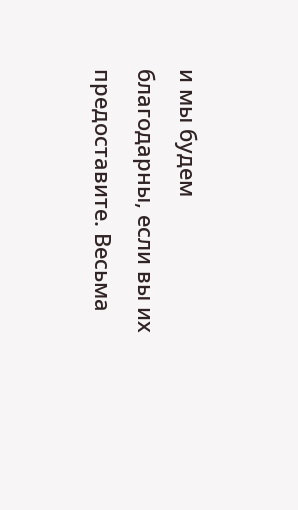и мы будем благодарны, если вы их предоставите. Весьма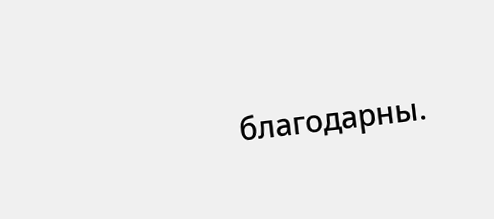благодарны.